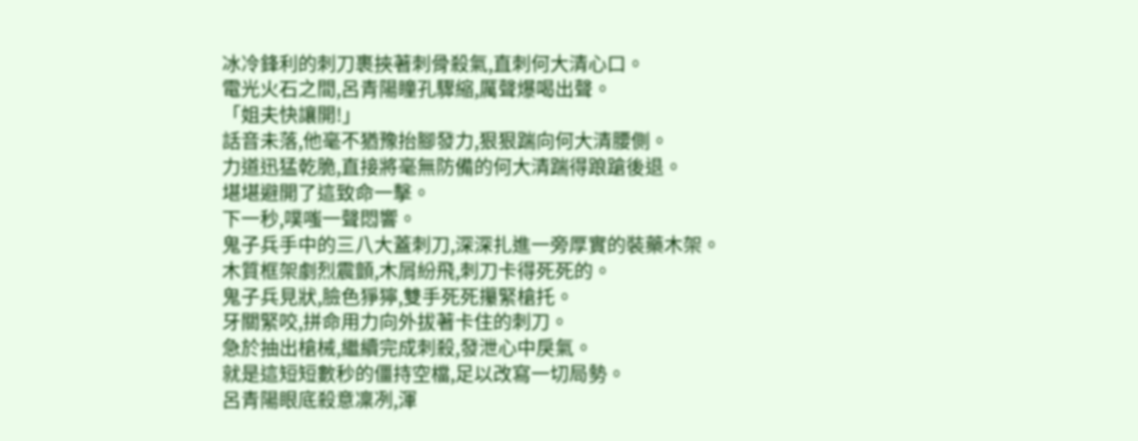冰冷鋒利的刺刀裹挾著刺骨殺氣,直刺何大清心口。
電光火石之間,呂青陽瞳孔驟縮,厲聲爆喝出聲。
「姐夫快讓開!」
話音未落,他毫不猶豫抬腳發力,狠狠踹向何大清腰側。
力道迅猛乾脆,直接將毫無防備的何大清踹得踉蹌後退。
堪堪避開了這致命一擊。
下一秒,噗嗤一聲悶響。
鬼子兵手中的三八大蓋刺刀,深深扎進一旁厚實的裝藥木架。
木質框架劇烈震顫,木屑紛飛,刺刀卡得死死的。
鬼子兵見狀,臉色猙獰,雙手死死攥緊槍托。
牙關緊咬,拼命用力向外拔著卡住的刺刀。
急於抽出槍械,繼續完成刺殺,發泄心中戾氣。
就是這短短數秒的僵持空檔,足以改寫一切局勢。
呂青陽眼底殺意凜冽,渾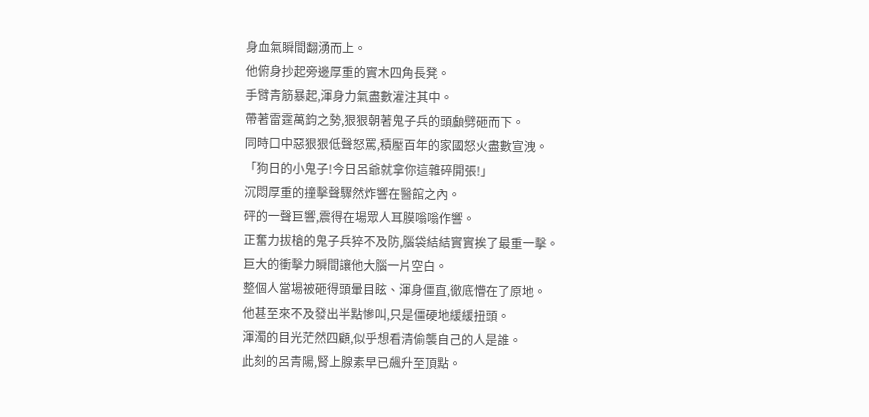身血氣瞬間翻湧而上。
他俯身抄起旁邊厚重的實木四角長凳。
手臂青筋暴起,渾身力氣盡數灌注其中。
帶著雷霆萬鈞之勢,狠狠朝著鬼子兵的頭顱劈砸而下。
同時口中惡狠狠低聲怒罵,積壓百年的家國怒火盡數宣洩。
「狗日的小鬼子!今日呂爺就拿你這雜碎開張!」
沉悶厚重的撞擊聲驟然炸響在醫館之內。
砰的一聲巨響,震得在場眾人耳膜嗡嗡作響。
正奮力拔槍的鬼子兵猝不及防,腦袋結結實實挨了最重一擊。
巨大的衝擊力瞬間讓他大腦一片空白。
整個人當場被砸得頭暈目眩、渾身僵直,徹底懵在了原地。
他甚至來不及發出半點慘叫,只是僵硬地緩緩扭頭。
渾濁的目光茫然四顧,似乎想看清偷襲自己的人是誰。
此刻的呂青陽,腎上腺素早已飆升至頂點。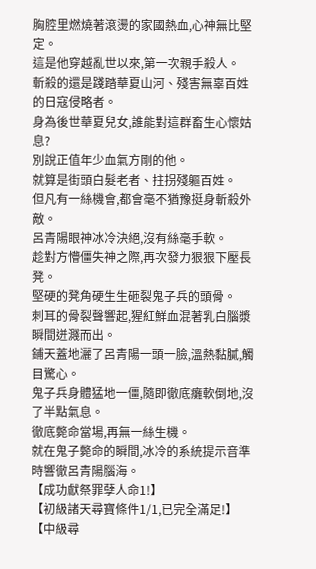胸腔里燃燒著滾燙的家國熱血,心神無比堅定。
這是他穿越亂世以來,第一次親手殺人。
斬殺的還是踐踏華夏山河、殘害無辜百姓的日寇侵略者。
身為後世華夏兒女,誰能對這群畜生心懷姑息?
別說正值年少血氣方剛的他。
就算是街頭白髮老者、拄拐殘軀百姓。
但凡有一絲機會,都會毫不猶豫挺身斬殺外敵。
呂青陽眼神冰冷決絕,沒有絲毫手軟。
趁對方懵僵失神之際,再次發力狠狠下壓長凳。
堅硬的凳角硬生生砸裂鬼子兵的頭骨。
刺耳的骨裂聲響起,猩紅鮮血混著乳白腦漿瞬間迸濺而出。
鋪天蓋地灑了呂青陽一頭一臉,溫熱黏膩,觸目驚心。
鬼子兵身體猛地一僵,隨即徹底癱軟倒地,沒了半點氣息。
徹底斃命當場,再無一絲生機。
就在鬼子斃命的瞬間,冰冷的系統提示音準時響徹呂青陽腦海。
【成功獻祭罪孽人命1!】
【初級諸天尋寶條件1/1,已完全滿足!】
【中級尋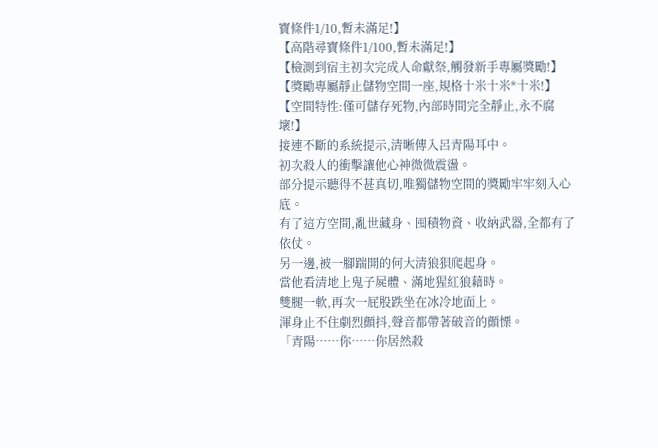寶條件1/10,暫未滿足!】
【高階尋寶條件1/100,暫未滿足!】
【檢測到宿主初次完成人命獻祭,觸發新手專屬獎勵!】
【獎勵專屬靜止儲物空間一座,規格十米十米*十米!】
【空間特性:僅可儲存死物,內部時間完全靜止,永不腐壞!】
接連不斷的系統提示,清晰傳入呂青陽耳中。
初次殺人的衝擊讓他心神微微震盪。
部分提示聽得不甚真切,唯獨儲物空間的獎勵牢牢刻入心底。
有了這方空間,亂世藏身、囤積物資、收納武器,全都有了依仗。
另一邊,被一腳踹開的何大清狼狽爬起身。
當他看清地上鬼子屍體、滿地猩紅狼藉時。
雙腿一軟,再次一屁股跌坐在冰冷地面上。
渾身止不住劇烈顫抖,聲音都帶著破音的顫慄。
「青陽……你……你居然殺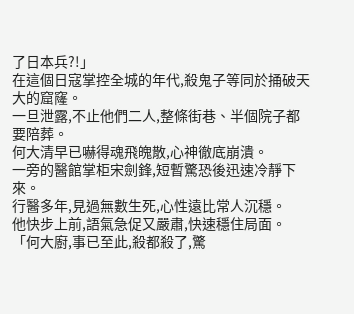了日本兵?!」
在這個日寇掌控全城的年代,殺鬼子等同於捅破天大的窟窿。
一旦泄露,不止他們二人,整條街巷、半個院子都要陪葬。
何大清早已嚇得魂飛魄散,心神徹底崩潰。
一旁的醫館掌柜宋劍鋒,短暫驚恐後迅速冷靜下來。
行醫多年,見過無數生死,心性遠比常人沉穩。
他快步上前,語氣急促又嚴肅,快速穩住局面。
「何大廚,事已至此,殺都殺了,驚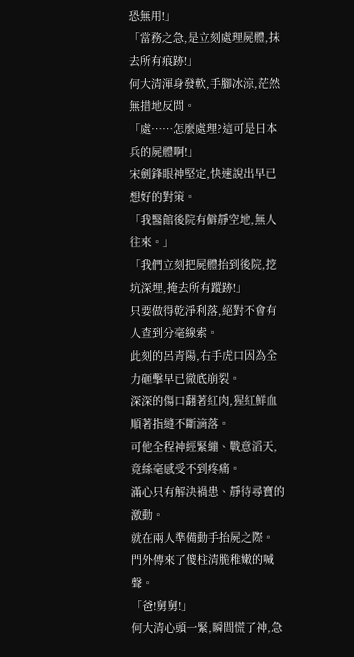恐無用!」
「當務之急,是立刻處理屍體,抹去所有痕跡!」
何大清渾身發軟,手腳冰涼,茫然無措地反問。
「處……怎麼處理?這可是日本兵的屍體啊!」
宋劍鋒眼神堅定,快速說出早已想好的對策。
「我醫館後院有僻靜空地,無人往來。」
「我們立刻把屍體抬到後院,挖坑深埋,掩去所有蹤跡!」
只要做得乾淨利落,絕對不會有人查到分毫線索。
此刻的呂青陽,右手虎口因為全力砸擊早已徹底崩裂。
深深的傷口翻著紅肉,猩紅鮮血順著指縫不斷滴落。
可他全程神經緊繃、戰意滔天,竟絲毫感受不到疼痛。
滿心只有解決禍患、靜待尋寶的激動。
就在兩人準備動手抬屍之際。
門外傳來了傻柱清脆稚嫩的喊聲。
「爸!舅舅!」
何大清心頭一緊,瞬間慌了神,急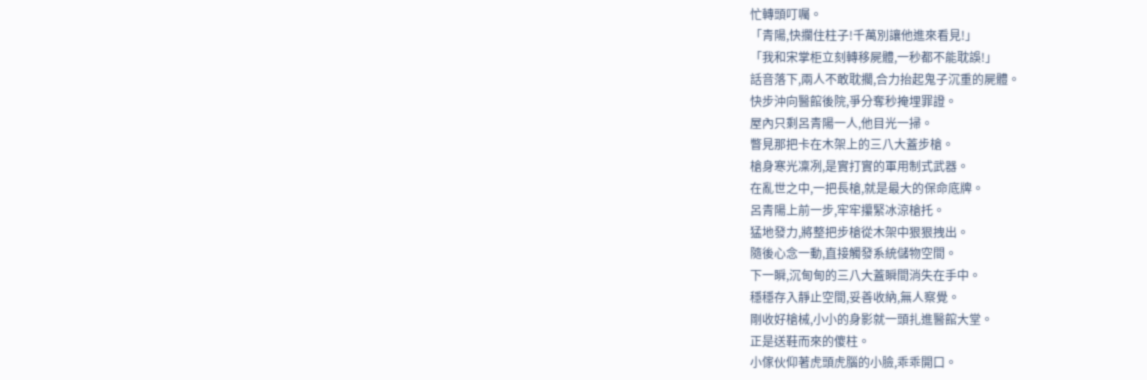忙轉頭叮囑。
「青陽,快攔住柱子!千萬別讓他進來看見!」
「我和宋掌柜立刻轉移屍體,一秒都不能耽誤!」
話音落下,兩人不敢耽擱,合力抬起鬼子沉重的屍體。
快步沖向醫館後院,爭分奪秒掩埋罪證。
屋內只剩呂青陽一人,他目光一掃。
瞥見那把卡在木架上的三八大蓋步槍。
槍身寒光凜冽,是實打實的軍用制式武器。
在亂世之中,一把長槍,就是最大的保命底牌。
呂青陽上前一步,牢牢攥緊冰涼槍托。
猛地發力,將整把步槍從木架中狠狠拽出。
隨後心念一動,直接觸發系統儲物空間。
下一瞬,沉甸甸的三八大蓋瞬間消失在手中。
穩穩存入靜止空間,妥善收納,無人察覺。
剛收好槍械,小小的身影就一頭扎進醫館大堂。
正是送鞋而來的傻柱。
小傢伙仰著虎頭虎腦的小臉,乖乖開口。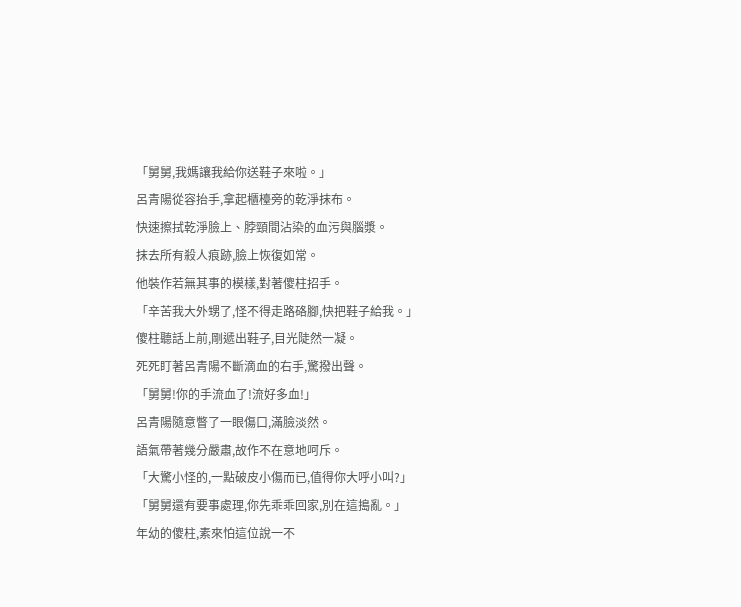「舅舅,我媽讓我給你送鞋子來啦。」
呂青陽從容抬手,拿起櫃檯旁的乾淨抹布。
快速擦拭乾淨臉上、脖頸間沾染的血污與腦漿。
抹去所有殺人痕跡,臉上恢復如常。
他裝作若無其事的模樣,對著傻柱招手。
「辛苦我大外甥了,怪不得走路硌腳,快把鞋子給我。」
傻柱聽話上前,剛遞出鞋子,目光陡然一凝。
死死盯著呂青陽不斷滴血的右手,驚撥出聲。
「舅舅!你的手流血了!流好多血!」
呂青陽隨意瞥了一眼傷口,滿臉淡然。
語氣帶著幾分嚴肅,故作不在意地呵斥。
「大驚小怪的,一點破皮小傷而已,值得你大呼小叫?」
「舅舅還有要事處理,你先乖乖回家,別在這搗亂。」
年幼的傻柱,素來怕這位說一不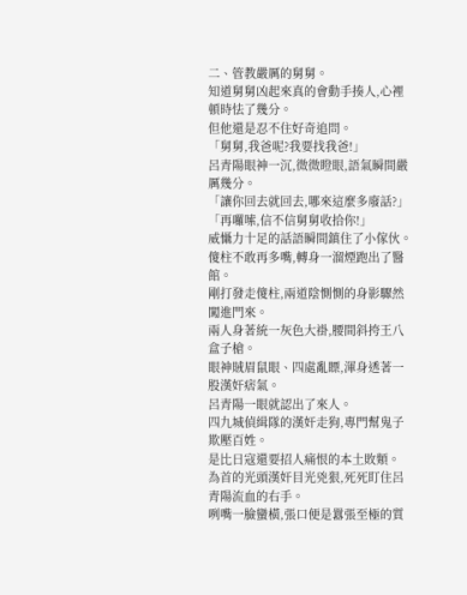二、管教嚴厲的舅舅。
知道舅舅凶起來真的會動手揍人,心裡頓時怯了幾分。
但他還是忍不住好奇追問。
「舅舅,我爸呢?我要找我爸!」
呂青陽眼神一沉,微微瞪眼,語氣瞬間嚴厲幾分。
「讓你回去就回去,哪來這麼多廢話?」
「再囉嗦,信不信舅舅收拾你!」
威懾力十足的話語瞬間鎮住了小傢伙。
傻柱不敢再多嘴,轉身一溜煙跑出了醫館。
剛打發走傻柱,兩道陰惻惻的身影驟然闖進門來。
兩人身著統一灰色大褂,腰間斜挎王八盒子槍。
眼神賊眉鼠眼、四處亂瞟,渾身透著一股漢奸痞氣。
呂青陽一眼就認出了來人。
四九城偵緝隊的漢奸走狗,專門幫鬼子欺壓百姓。
是比日寇還要招人痛恨的本土敗類。
為首的光頭漢奸目光兇狠,死死盯住呂青陽流血的右手。
咧嘴一臉蠻橫,張口便是囂張至極的質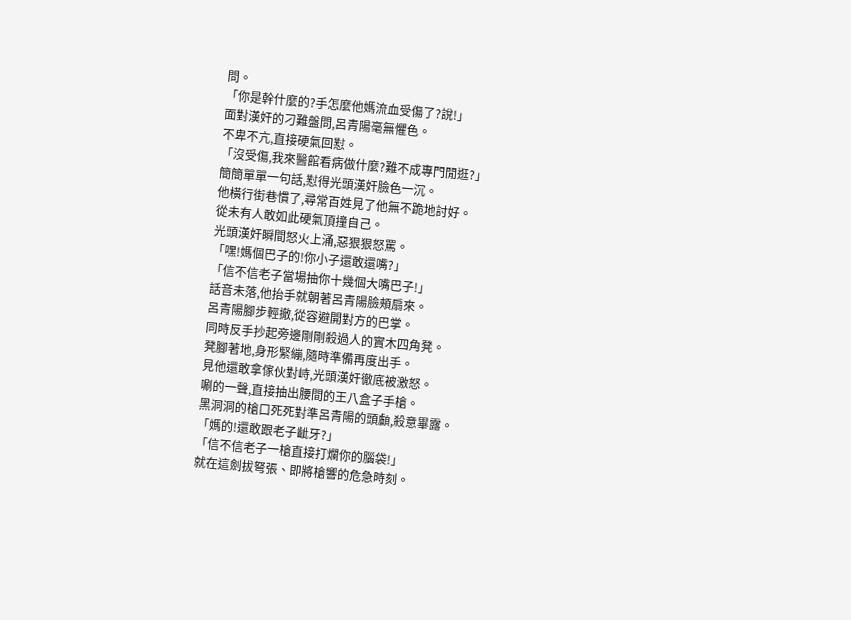問。
「你是幹什麼的?手怎麼他媽流血受傷了?說!」
面對漢奸的刁難盤問,呂青陽毫無懼色。
不卑不亢,直接硬氣回懟。
「沒受傷,我來醫館看病做什麼?難不成專門閒逛?」
簡簡單單一句話,懟得光頭漢奸臉色一沉。
他橫行街巷慣了,尋常百姓見了他無不跪地討好。
從未有人敢如此硬氣頂撞自己。
光頭漢奸瞬間怒火上涌,惡狠狠怒罵。
「嘿!媽個巴子的!你小子還敢還嘴?」
「信不信老子當場抽你十幾個大嘴巴子!」
話音未落,他抬手就朝著呂青陽臉頰扇來。
呂青陽腳步輕撤,從容避開對方的巴掌。
同時反手抄起旁邊剛剛殺過人的實木四角凳。
凳腳著地,身形緊繃,隨時準備再度出手。
見他還敢拿傢伙對峙,光頭漢奸徹底被激怒。
唰的一聲,直接抽出腰間的王八盒子手槍。
黑洞洞的槍口死死對準呂青陽的頭顱,殺意畢露。
「媽的!還敢跟老子齜牙?」
「信不信老子一槍直接打爛你的腦袋!」
就在這劍拔弩張、即將槍響的危急時刻。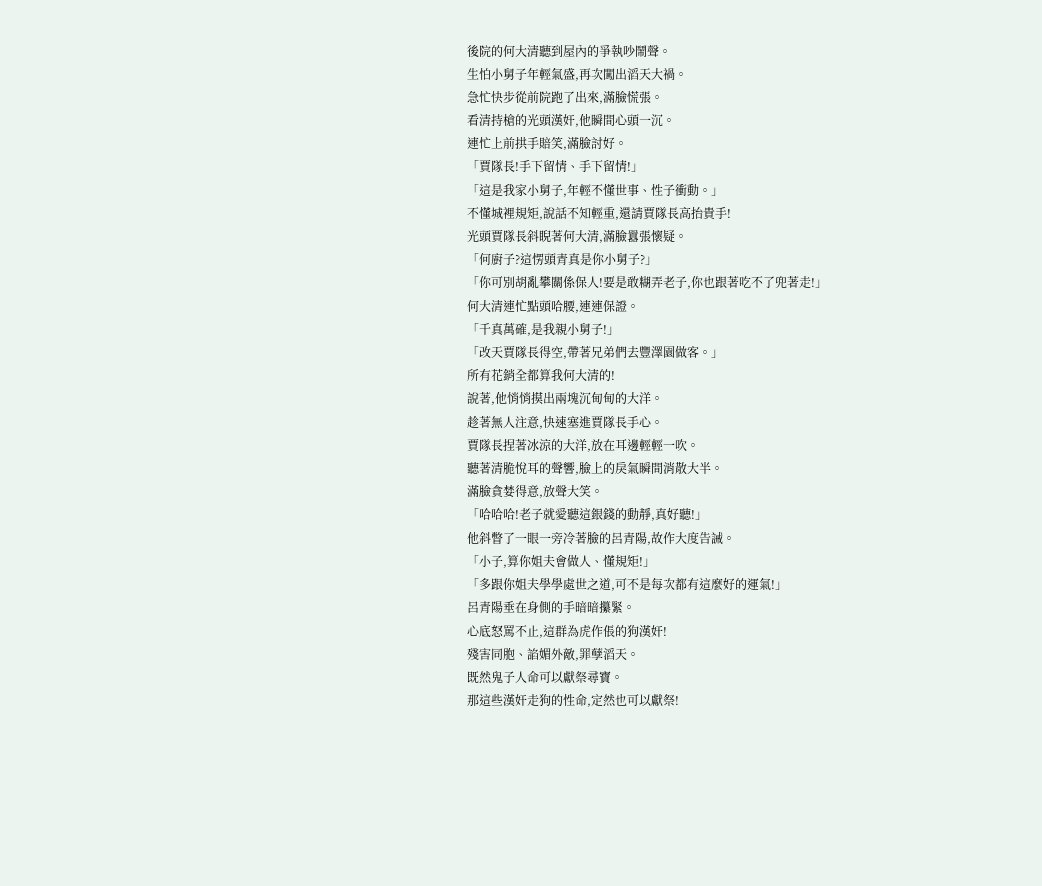後院的何大清聽到屋內的爭執吵鬧聲。
生怕小舅子年輕氣盛,再次闖出滔天大禍。
急忙快步從前院跑了出來,滿臉慌張。
看清持槍的光頭漢奸,他瞬間心頭一沉。
連忙上前拱手賠笑,滿臉討好。
「賈隊長!手下留情、手下留情!」
「這是我家小舅子,年輕不懂世事、性子衝動。」
不懂城裡規矩,說話不知輕重,還請賈隊長高抬貴手!
光頭賈隊長斜睨著何大清,滿臉囂張懷疑。
「何廚子?這愣頭青真是你小舅子?」
「你可別胡亂攀關係保人!要是敢糊弄老子,你也跟著吃不了兜著走!」
何大清連忙點頭哈腰,連連保證。
「千真萬確,是我親小舅子!」
「改天賈隊長得空,帶著兄弟們去豐澤園做客。」
所有花銷全都算我何大清的!
說著,他悄悄摸出兩塊沉甸甸的大洋。
趁著無人注意,快速塞進賈隊長手心。
賈隊長捏著冰涼的大洋,放在耳邊輕輕一吹。
聽著清脆悅耳的聲響,臉上的戾氣瞬間消散大半。
滿臉貪婪得意,放聲大笑。
「哈哈哈!老子就愛聽這銀錢的動靜,真好聽!」
他斜瞥了一眼一旁冷著臉的呂青陽,故作大度告誡。
「小子,算你姐夫會做人、懂規矩!」
「多跟你姐夫學學處世之道,可不是每次都有這麼好的運氣!」
呂青陽垂在身側的手暗暗攥緊。
心底怒罵不止,這群為虎作倀的狗漢奸!
殘害同胞、諂媚外敵,罪孽滔天。
既然鬼子人命可以獻祭尋寶。
那這些漢奸走狗的性命,定然也可以獻祭!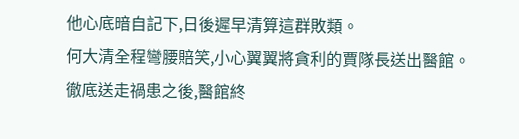他心底暗自記下,日後遲早清算這群敗類。
何大清全程彎腰賠笑,小心翼翼將貪利的賈隊長送出醫館。
徹底送走禍患之後,醫館終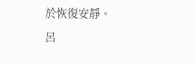於恢復安靜。
呂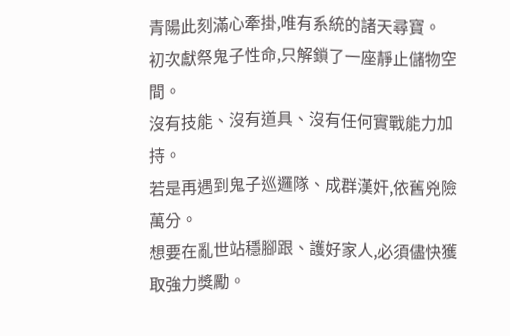青陽此刻滿心牽掛,唯有系統的諸天尋寶。
初次獻祭鬼子性命,只解鎖了一座靜止儲物空間。
沒有技能、沒有道具、沒有任何實戰能力加持。
若是再遇到鬼子巡邏隊、成群漢奸,依舊兇險萬分。
想要在亂世站穩腳跟、護好家人,必須儘快獲取強力獎勵。